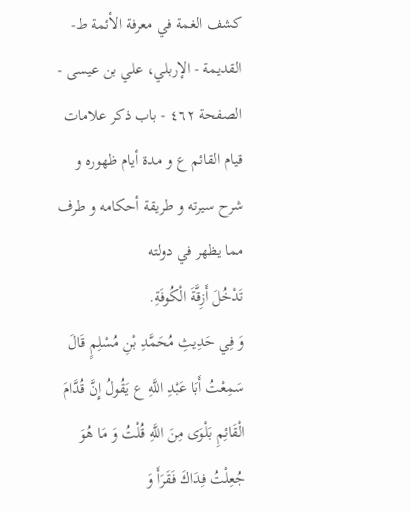كشف الغمة في معرفة الأئمة ط- القديمة - الإربلي، علي بن عيسى - الصفحة ٤٦٢ - باب ذكر علامات قيام القائم ع و مدة أيام ظهوره و شرح سيرته و طريقة أحكامه و طرف مما يظهر في دولته
تَدْخُلَ أَزِقَّةَ الْكُوفَةِ.
وَ فِي حَدِيثِ مُحَمَّدِ بْنِ مُسْلِمٍ قَالَ سَمِعْتُ أَبَا عَبْدِ اللَّهِ ع يَقُولُ إِنَّ قُدَّامَ الْقَائِمِ بَلْوَى مِنَ اللَّهِ قُلْتُ وَ مَا هُوَ جُعِلْتُ فِدَاكَ فَقَرَأَ وَ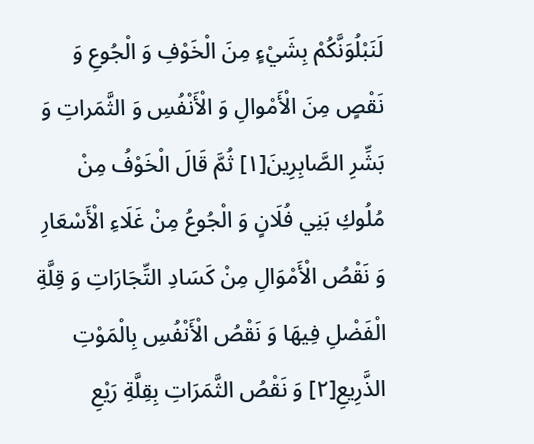لَنَبْلُوَنَّكُمْ بِشَيْءٍ مِنَ الْخَوْفِ وَ الْجُوعِ وَ نَقْصٍ مِنَ الْأَمْوالِ وَ الْأَنْفُسِ وَ الثَّمَراتِ وَ بَشِّرِ الصَّابِرِينَ[١] ثُمَّ قَالَ الْخَوْفُ مِنْ مُلُوكِ بَنِي فُلَانٍ وَ الْجُوعُ مِنْ غَلَاءِ الْأَسْعَارِ وَ نَقْصُ الْأَمْوَالِ مِنْ كَسَادِ التِّجَارَاتِ وَ قِلَّةِ الْفَضْلِ فِيهَا وَ نَقْصُ الْأَنْفُسِ بِالْمَوْتِ الذَّرِيعِ[٢] وَ نَقْصُ الثَّمَرَاتِ بِقِلَّةِ رَيْعِ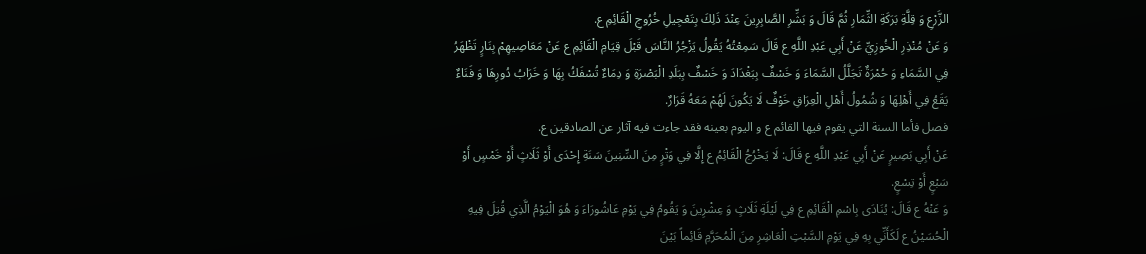الزَّرْعِ وَ قِلَّةِ بَرَكَةِ الثِّمَارِ ثُمَّ قَالَ وَ بَشِّرِ الصَّابِرِينَ عِنْدَ ذَلِكَ بِتَعْجِيلِ خُرُوجِ الْقَائِمِ ع.
وَ عَنْ مُنْذِرِ الْخُوزِيِّ عَنْ أَبِي عَبْدِ اللَّهِ ع قَالَ سَمِعْتُهُ يَقُولُ يَزْجُرُ النَّاسَ قَبْلَ قِيَامِ الْقَائِمِ ع عَنْ مَعَاصِيهِمْ بِنَارٍ تَظْهَرُ فِي السَّمَاءِ وَ حُمْرَةٌ تَجَلَّلُ السَّمَاءَ وَ خَسْفٌ بِبَغْدَادَ وَ خَسْفٌ بِبَلَدِ الْبَصْرَةِ وَ دِمَاءٌ تُسْفَكُ بِهَا وَ خَرَابُ دُورِهَا وَ فَنَاءٌ يَقَعُ فِي أَهْلِهَا وَ شُمُولُ أَهْلِ الْعِرَاقِ خَوْفٌ لَا يَكُونَ لَهُمْ مَعَهُ قَرَارٌ.
فصل فأما السنة التي يقوم فيها القائم ع و اليوم بعينه فقد جاءت فيه آثار عن الصادقين ع.
عَنْ أَبِي بَصِيرٍ عَنْ أَبِي عَبْدِ اللَّهِ ع قَالَ: لَا يَخْرُجُ الْقَائِمُ ع إِلَّا فِي وَتْرٍ مِنَ السِّنِينَ سَنَةِ إِحْدَى أَوْ ثَلَاثٍ أَوْ خَمْسٍ أَوْ سَبْعٍ أَوْ تِسْعٍ.
وَ عَنْهُ ع قَالَ: يُنَادَى بِاسْمِ الْقَائِمِ ع فِي لَيْلَةِ ثَلَاثٍ وَ عِشْرِينَ وَ يَقُومُ فِي يَوْمِ عَاشُورَاءَ وَ هُوَ الْيَوْمُ الَّذِي قُتِلَ فِيهِ الْحُسَيْنُ ع لَكَأَنِّي بِهِ فِي يَوْمِ السَّبْتِ الْعَاشِرِ مِنَ الْمُحَرَّمِ قَائِماً بَيْنَ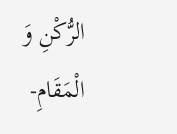الرُّكْنِ وَ الْمَقَامِ-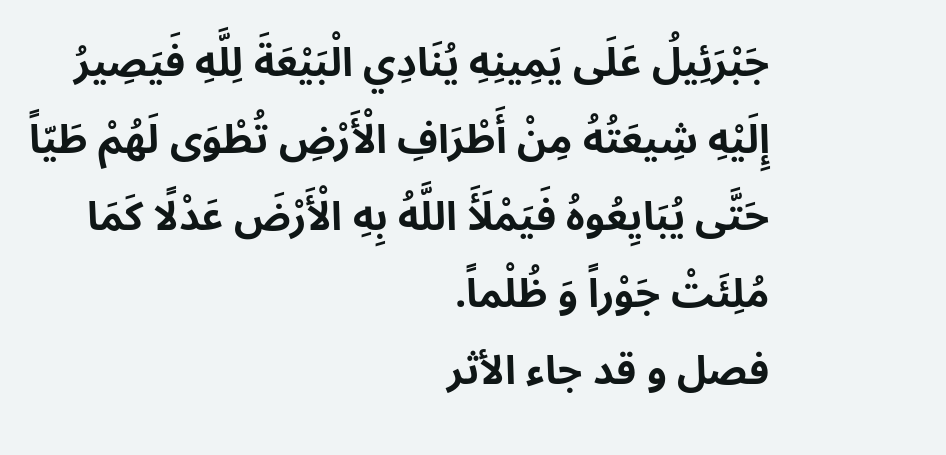جَبْرَئِيلُ عَلَى يَمِينِهِ يُنَادِي الْبَيْعَةَ لِلَّهِ فَيَصِيرُ إِلَيْهِ شِيعَتُهُ مِنْ أَطْرَافِ الْأَرْضِ تُطْوَى لَهُمْ طَيّاً حَتَّى يُبَايِعُوهُ فَيَمْلَأَ اللَّهُ بِهِ الْأَرْضَ عَدْلًا كَمَا مُلِئَتْ جَوْراً وَ ظُلْماً.
فصل و قد جاء الأثر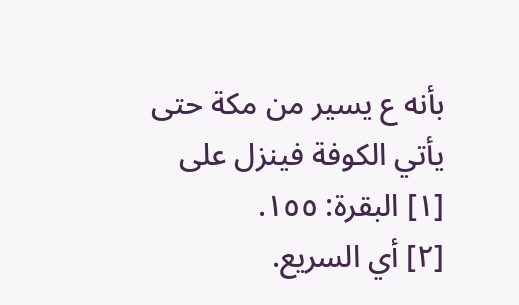بأنه ع يسير من مكة حتى يأتي الكوفة فينزل على
[١] البقرة: ١٥٥.
[٢] أي السريع.